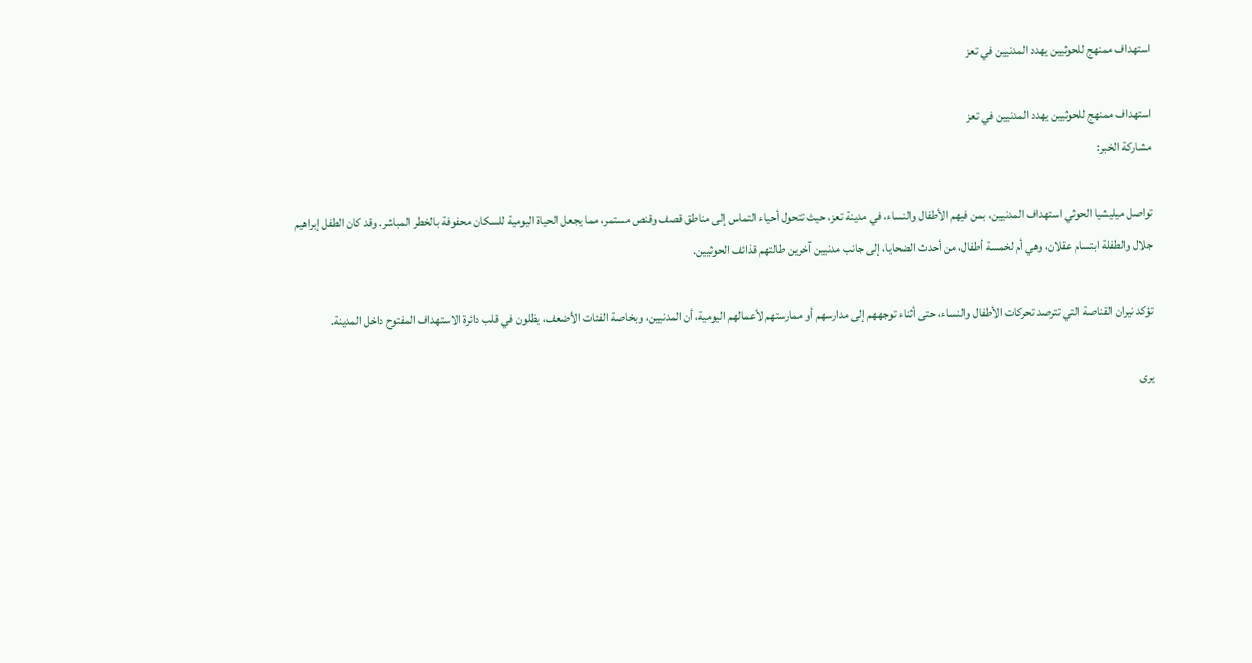استهداف ممنهج للحوثيين يهدد المدنيين في تعز

استهداف ممنهج للحوثيين يهدد المدنيين في تعز
مشاركة الخبر:

تواصل ميليشيا الحوثي استهداف المدنيين، بمن فيهم الأطفال والنساء، في مدينة تعز، حيث تتحول أحياء التماس إلى مناطق قصف وقنص مستمر، مما يجعل الحياة اليومية للسكان محفوفة بالخطر المباشر. وقد كان الطفل إبراهيم جلال والطفلة ابتسام عقلان، وهي أم لخمسة أطفال، من أحدث الضحايا، إلى جانب مدنيين آخرين طالتهم قذائف الحوثيين.

تؤكد نيران القناصة التي تترصد تحركات الأطفال والنساء، حتى أثناء توجههم إلى مدارسهم أو ممارستهم لأعمالهم اليومية، أن المدنيين، وبخاصة الفئات الأضعف، يظلون في قلب دائرة الاستهداف المفتوح داخل المدينة.

يرى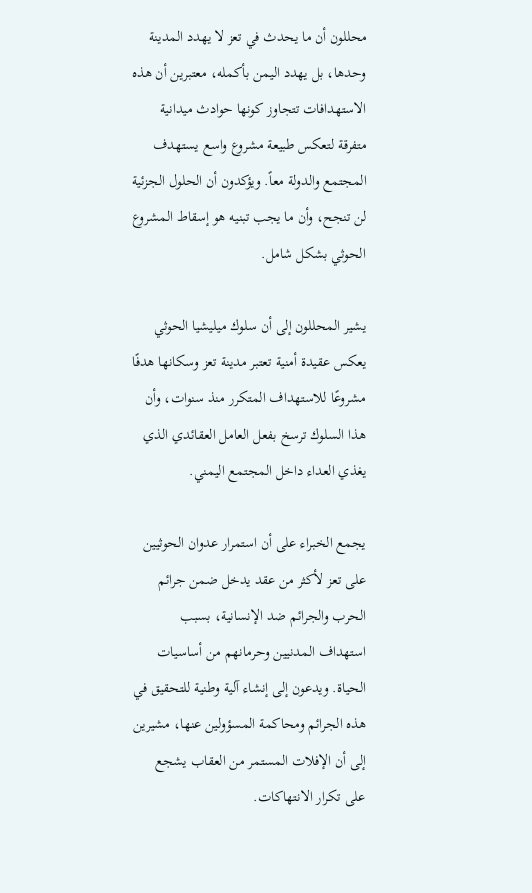محللون أن ما يحدث في تعز لا يهدد المدينة وحدها، بل يهدد اليمن بأكمله، معتبرين أن هذه الاستهدافات تتجاوز كونها حوادث ميدانية متفرقة لتعكس طبيعة مشروع واسع يستهدف المجتمع والدولة معاً. ويؤكدون أن الحلول الجزئية لن تنجح، وأن ما يجب تبنيه هو إسقاط المشروع الحوثي بشكل شامل.

يشير المحللون إلى أن سلوك ميليشيا الحوثي يعكس عقيدة أمنية تعتبر مدينة تعز وسكانها هدفًا مشروعًا للاستهداف المتكرر منذ سنوات، وأن هذا السلوك ترسخ بفعل العامل العقائدي الذي يغذي العداء داخل المجتمع اليمني.

يجمع الخبراء على أن استمرار عدوان الحوثيين على تعز لأكثر من عقد يدخل ضمن جرائم الحرب والجرائم ضد الإنسانية، بسبب استهداف المدنيين وحرمانهم من أساسيات الحياة. ويدعون إلى إنشاء آلية وطنية للتحقيق في هذه الجرائم ومحاكمة المسؤولين عنها، مشيرين إلى أن الإفلات المستمر من العقاب يشجع على تكرار الانتهاكات.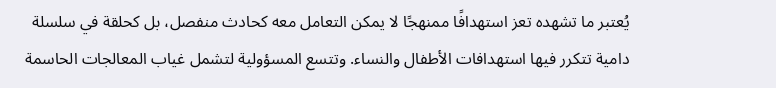يُعتبر ما تشهده تعز استهدافًا ممنهجًا لا يمكن التعامل معه كحادث منفصل، بل كحلقة في سلسلة دامية تتكرر فيها استهدافات الأطفال والنساء. وتتسع المسؤولية لتشمل غياب المعالجات الحاسمة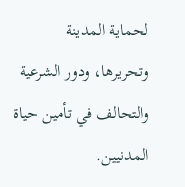لحماية المدينة وتحريرها، ودور الشرعية والتحالف في تأمين حياة المدنيين.